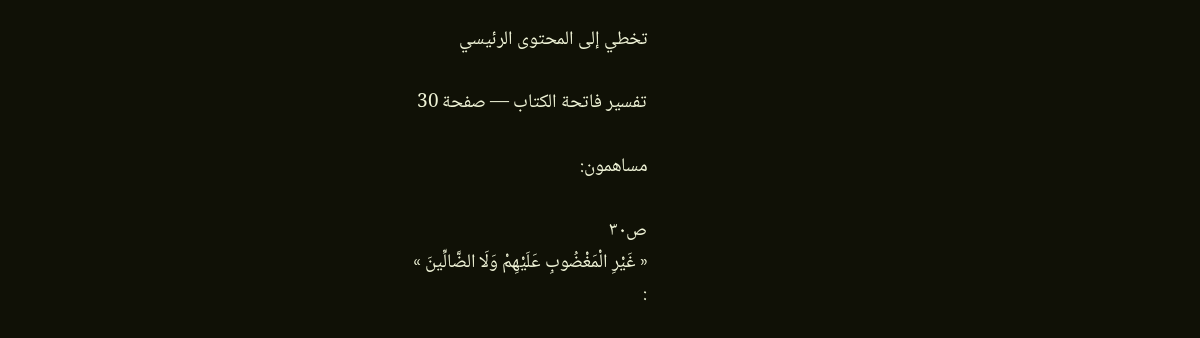تخطي إلى المحتوى الرئيسي

تفسير فاتحة الكتاب — صفحة 30

مساهمون:

ص٣٠
« غَيْرِ الْمَغْضُوبِ عَلَيْهِمْ وَلَا الضَّالِّينَ »
: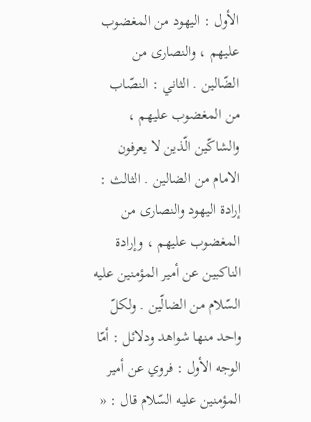الأول : اليهود من المغضوب عليهم ، والنصارى من الضّالين . الثاني : النصّاب من المغضوب عليهم ، والشاكّين الّذين لا يعرفون الامام من الضالين . الثالث : إرادة اليهود والنصارى من المغضوب عليهم ، وإرادة الناكبين عن أمير المؤمنين عليه السّلام من الضالّين . ولكلّ واحد منها شواهد ودلائل : أمّا الوجه الأول : فروي عن أمير المؤمنين عليه السّلام قال : «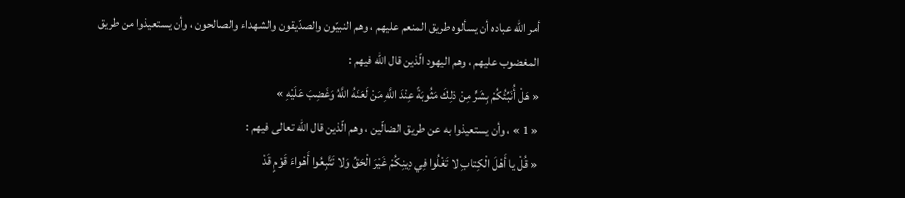أمر اللّه عباده أن يسألوه طريق المنعم عليهم ، وهم النبيّون والصدّيقون والشهداء والصالحون ، وأن يستعيذوا من طريق المغضوب عليهم ، وهم اليهود الّذين قال اللّه فيهم :
« هَلْ أُنَبِّئُكُمْ بِشَرٍّ مِنْ ذلِكَ مَثُوبَةً عِنْدَ اللَّهِ مَنْ لَعَنَهُ اللَّهُ وَغَضِبَ عَلَيْهِ »
« 1 » ، وأن يستعيذوا به عن طريق الضالّين ، وهم الّذين قال اللّه تعالى فيهم :
« قُلْ يا أَهْلَ الْكِتابِ لا تَغْلُوا فِي دِينِكُمْ غَيْرَ الْحَقِّ وَلا تَتَّبِعُوا أَهْواءَ قَوْمٍ قَدْ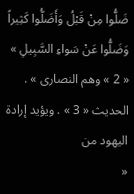ضَلُّوا مِنْ قَبْلُ وَأَضَلُّوا كَثِيراً وَضَلُّوا عَنْ سَواءِ السَّبِيلِ »
« 2 » وهم النصارى » . الحديث « 3 » . ويؤيد إرادة اليهود من
«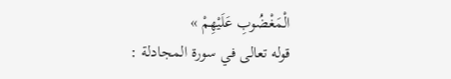الْمَغْضُوبِ عَلَيْهِمْ »
قوله تعالى في سورة المجادلة :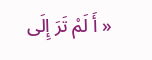« أَ لَمْ تَرَ إِلَى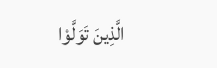الَّذِينَ تَوَلَّوْا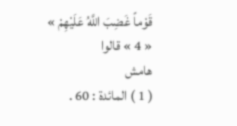قَوْماً غَضِبَ اللَّهُ عَلَيْهِمْ »
« 4 » قالوا
هامش
( 1 ) المائدة : 60 .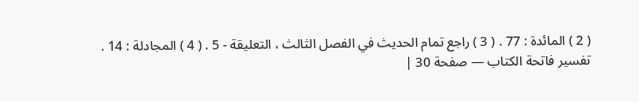( 2 ) المائدة : 77 . ( 3 ) راجع تمام الحديث في الفصل الثالث ، التعليقة - 5 . ( 4 ) المجادلة : 14 .
تفسير فاتحة الكتاب — صفحة 30 |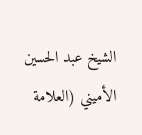الشيخ عبد الحسين الأميني (العلامة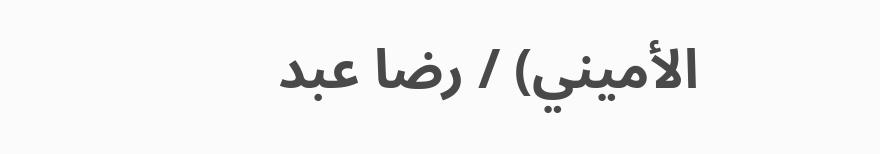الأميني) / رضا عبد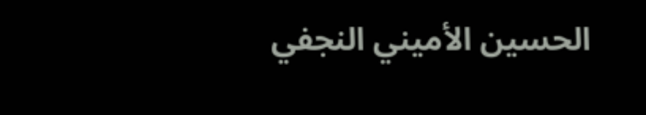الحسين الأميني النجفي